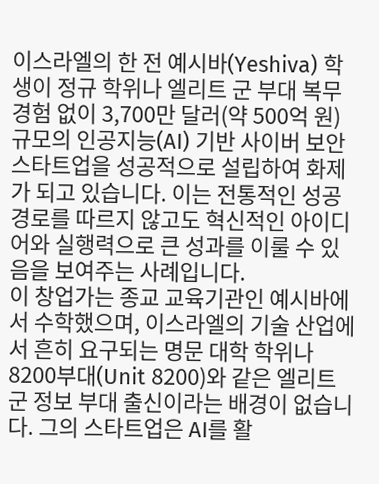이스라엘의 한 전 예시바(Yeshiva) 학생이 정규 학위나 엘리트 군 부대 복무 경험 없이 3,700만 달러(약 500억 원) 규모의 인공지능(AI) 기반 사이버 보안 스타트업을 성공적으로 설립하여 화제가 되고 있습니다. 이는 전통적인 성공 경로를 따르지 않고도 혁신적인 아이디어와 실행력으로 큰 성과를 이룰 수 있음을 보여주는 사례입니다.
이 창업가는 종교 교육기관인 예시바에서 수학했으며, 이스라엘의 기술 산업에서 흔히 요구되는 명문 대학 학위나 8200부대(Unit 8200)와 같은 엘리트 군 정보 부대 출신이라는 배경이 없습니다. 그의 스타트업은 AI를 활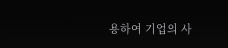용하여 기업의 사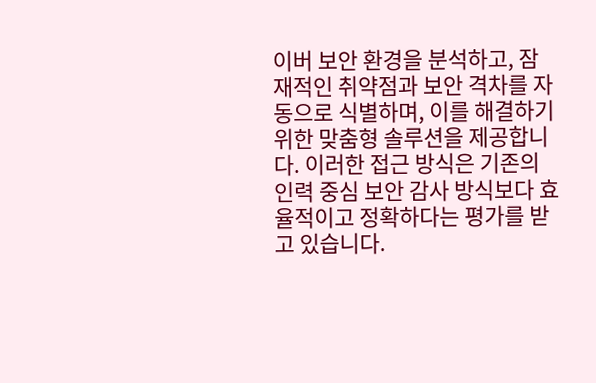이버 보안 환경을 분석하고, 잠재적인 취약점과 보안 격차를 자동으로 식별하며, 이를 해결하기 위한 맞춤형 솔루션을 제공합니다. 이러한 접근 방식은 기존의 인력 중심 보안 감사 방식보다 효율적이고 정확하다는 평가를 받고 있습니다.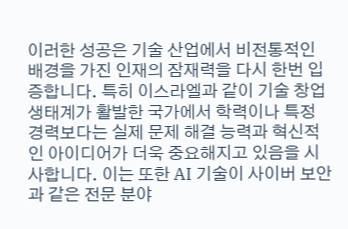이러한 성공은 기술 산업에서 비전통적인 배경을 가진 인재의 잠재력을 다시 한번 입증합니다. 특히 이스라엘과 같이 기술 창업 생태계가 활발한 국가에서 학력이나 특정 경력보다는 실제 문제 해결 능력과 혁신적인 아이디어가 더욱 중요해지고 있음을 시사합니다. 이는 또한 AI 기술이 사이버 보안과 같은 전문 분야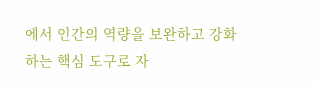에서 인간의 역량을 보완하고 강화하는 핵심 도구로 자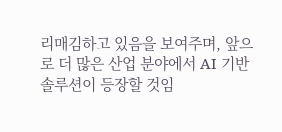리매김하고 있음을 보여주며, 앞으로 더 많은 산업 분야에서 AI 기반 솔루션이 등장할 것임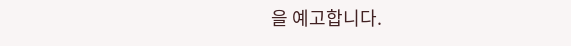을 예고합니다.